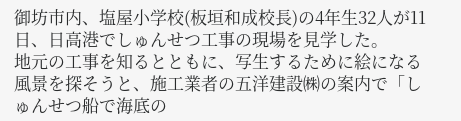御坊市内、塩屋小学校(板垣和成校長)の4年生32人が11日、日高港でしゅんせつ工事の現場を見学した。
地元の工事を知るとともに、写生するために絵になる風景を探そうと、施工業者の五洋建設㈱の案内で「しゅんせつ船で海底の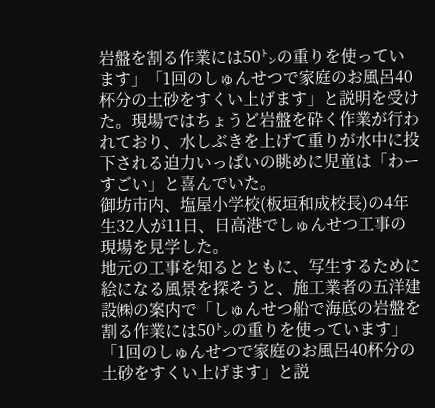岩盤を割る作業には50㌧の重りを使っています」「1回のしゅんせつで家庭のお風呂40杯分の土砂をすくい上げます」と説明を受けた。現場ではちょうど岩盤を砕く作業が行われており、水しぶきを上げて重りが水中に投下される迫力いっぱいの眺めに児童は「わーすごい」と喜んでいた。
御坊市内、塩屋小学校(板垣和成校長)の4年生32人が11日、日高港でしゅんせつ工事の現場を見学した。
地元の工事を知るとともに、写生するために絵になる風景を探そうと、施工業者の五洋建設㈱の案内で「しゅんせつ船で海底の岩盤を割る作業には50㌧の重りを使っています」「1回のしゅんせつで家庭のお風呂40杯分の土砂をすくい上げます」と説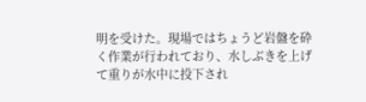明を受けた。現場ではちょうど岩盤を砕く作業が行われており、水しぶきを上げて重りが水中に投下され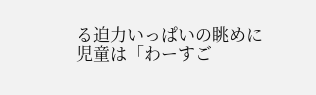る迫力いっぱいの眺めに児童は「わーすご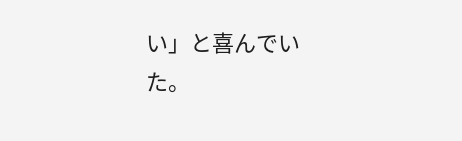い」と喜んでいた。